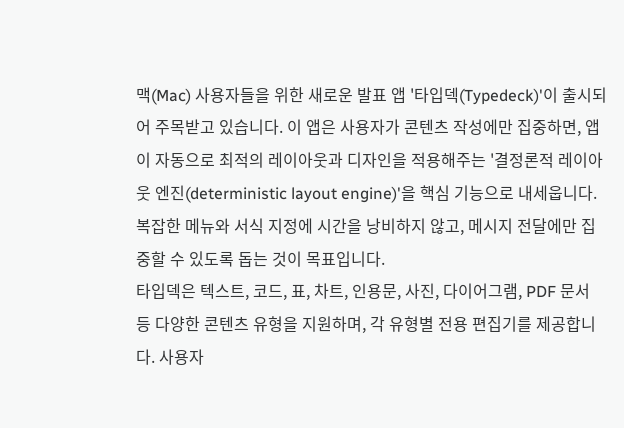맥(Mac) 사용자들을 위한 새로운 발표 앱 '타입덱(Typedeck)'이 출시되어 주목받고 있습니다. 이 앱은 사용자가 콘텐츠 작성에만 집중하면, 앱이 자동으로 최적의 레이아웃과 디자인을 적용해주는 '결정론적 레이아웃 엔진(deterministic layout engine)'을 핵심 기능으로 내세웁니다. 복잡한 메뉴와 서식 지정에 시간을 낭비하지 않고, 메시지 전달에만 집중할 수 있도록 돕는 것이 목표입니다.
타입덱은 텍스트, 코드, 표, 차트, 인용문, 사진, 다이어그램, PDF 문서 등 다양한 콘텐츠 유형을 지원하며, 각 유형별 전용 편집기를 제공합니다. 사용자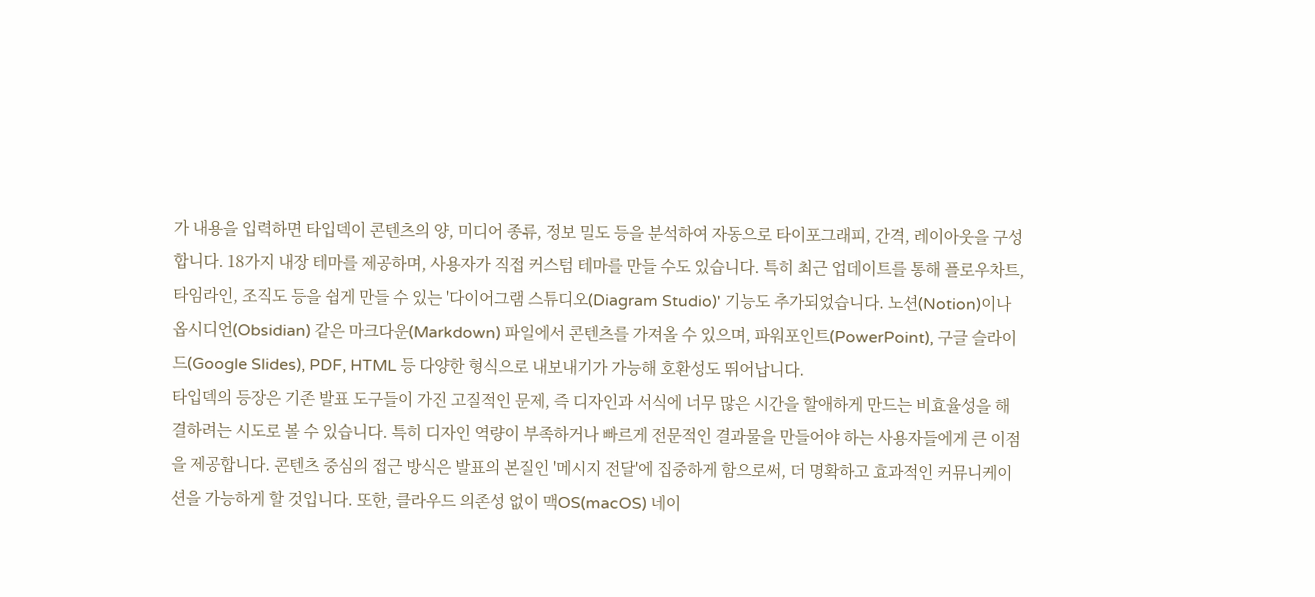가 내용을 입력하면 타입덱이 콘텐츠의 양, 미디어 종류, 정보 밀도 등을 분석하여 자동으로 타이포그래피, 간격, 레이아웃을 구성합니다. 18가지 내장 테마를 제공하며, 사용자가 직접 커스텀 테마를 만들 수도 있습니다. 특히 최근 업데이트를 통해 플로우차트, 타임라인, 조직도 등을 쉽게 만들 수 있는 '다이어그램 스튜디오(Diagram Studio)' 기능도 추가되었습니다. 노션(Notion)이나 옵시디언(Obsidian) 같은 마크다운(Markdown) 파일에서 콘텐츠를 가져올 수 있으며, 파워포인트(PowerPoint), 구글 슬라이드(Google Slides), PDF, HTML 등 다양한 형식으로 내보내기가 가능해 호환성도 뛰어납니다.
타입덱의 등장은 기존 발표 도구들이 가진 고질적인 문제, 즉 디자인과 서식에 너무 많은 시간을 할애하게 만드는 비효율성을 해결하려는 시도로 볼 수 있습니다. 특히 디자인 역량이 부족하거나 빠르게 전문적인 결과물을 만들어야 하는 사용자들에게 큰 이점을 제공합니다. 콘텐츠 중심의 접근 방식은 발표의 본질인 '메시지 전달'에 집중하게 함으로써, 더 명확하고 효과적인 커뮤니케이션을 가능하게 할 것입니다. 또한, 클라우드 의존성 없이 맥OS(macOS) 네이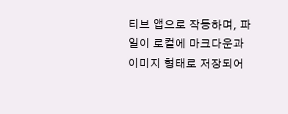티브 앱으로 작동하며, 파일이 로컬에 마크다운과 이미지 형태로 저장되어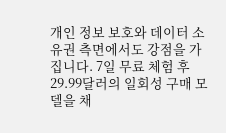개인 정보 보호와 데이터 소유권 측면에서도 강점을 가집니다. 7일 무료 체험 후 29.99달러의 일회성 구매 모델을 채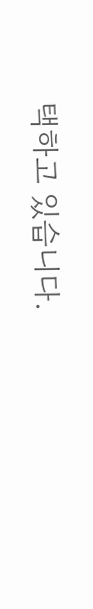택하고 있습니다.